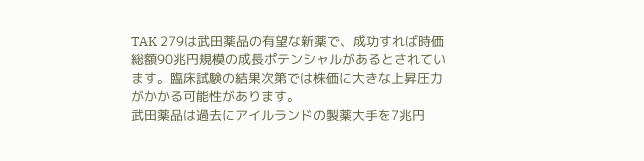TAK 279は武田薬品の有望な新薬で、成功すれば時価総額90兆円規模の成長ポテンシャルがあるとされています。臨床試験の結果次第では株価に大きな上昇圧力がかかる可能性があります。
武田薬品は過去にアイルランドの製薬大手を7兆円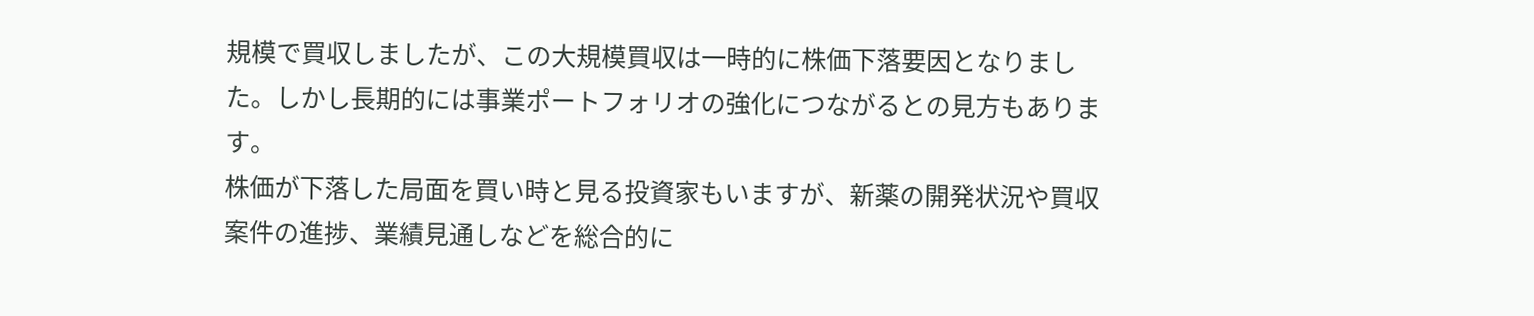規模で買収しましたが、この大規模買収は一時的に株価下落要因となりました。しかし長期的には事業ポートフォリオの強化につながるとの見方もあります。
株価が下落した局面を買い時と見る投資家もいますが、新薬の開発状況や買収案件の進捗、業績見通しなどを総合的に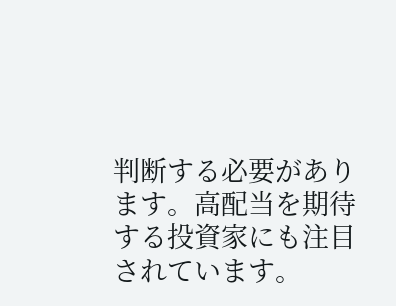判断する必要があります。高配当を期待する投資家にも注目されています。